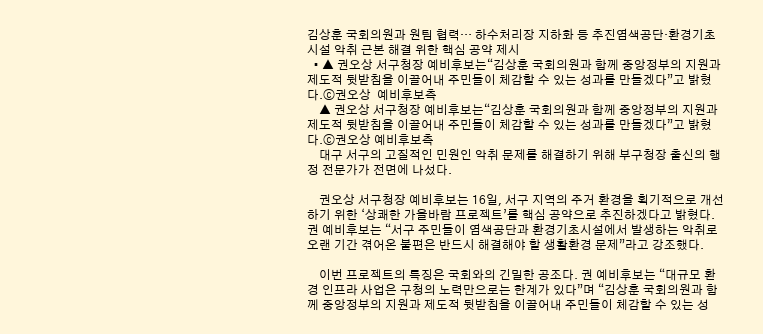김상훈 국회의원과 원팀 협력… 하수처리장 지하화 등 추진염색공단·환경기초시설 악취 근본 해결 위한 핵심 공약 제시
  • ▲ 권오상 서구청장 예비후보는“김상훈 국회의원과 함께 중앙정부의 지원과 제도적 뒷받침을 이끌어내 주민들이 체감할 수 있는 성과를 만들겠다”고 밝혔다.ⓒ권오상  예비후보측
    ▲ 권오상 서구청장 예비후보는“김상훈 국회의원과 함께 중앙정부의 지원과 제도적 뒷받침을 이끌어내 주민들이 체감할 수 있는 성과를 만들겠다”고 밝혔다.ⓒ권오상 예비후보측
    대구 서구의 고질적인 민원인 악취 문제를 해결하기 위해 부구청장 출신의 행정 전문가가 전면에 나섰다.

    권오상 서구청장 예비후보는 16일, 서구 지역의 주거 환경을 획기적으로 개선하기 위한 ‘상쾌한 가을바람 프로젝트’를 핵심 공약으로 추진하겠다고 밝혔다. 권 예비후보는 “서구 주민들이 염색공단과 환경기초시설에서 발생하는 악취로 오랜 기간 겪어온 불편은 반드시 해결해야 할 생활환경 문제”라고 강조했다.

    이번 프로젝트의 특징은 국회와의 긴밀한 공조다. 권 예비후보는 “대규모 환경 인프라 사업은 구청의 노력만으로는 한계가 있다”며 “김상훈 국회의원과 함께 중앙정부의 지원과 제도적 뒷받침을 이끌어내 주민들이 체감할 수 있는 성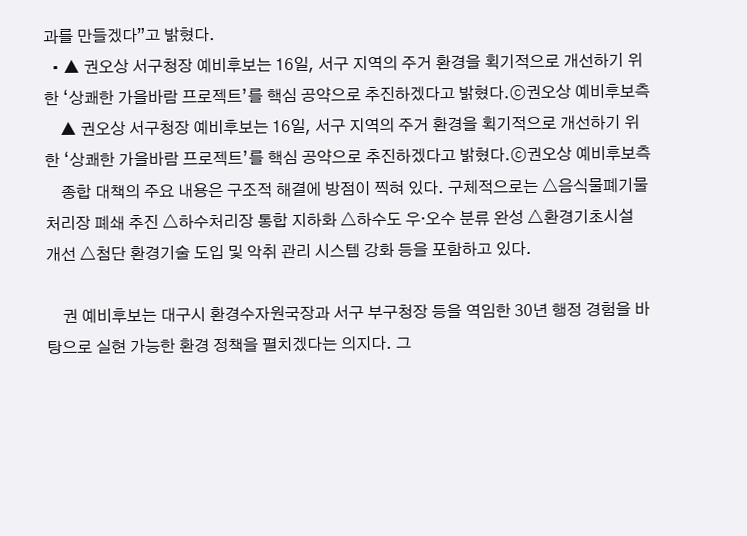과를 만들겠다”고 밝혔다.
  • ▲ 권오상 서구청장 예비후보는 16일, 서구 지역의 주거 환경을 획기적으로 개선하기 위한 ‘상쾌한 가을바람 프로젝트’를 핵심 공약으로 추진하겠다고 밝혔다.ⓒ권오상 예비후보측
    ▲ 권오상 서구청장 예비후보는 16일, 서구 지역의 주거 환경을 획기적으로 개선하기 위한 ‘상쾌한 가을바람 프로젝트’를 핵심 공약으로 추진하겠다고 밝혔다.ⓒ권오상 예비후보측
    종합 대책의 주요 내용은 구조적 해결에 방점이 찍혀 있다. 구체적으로는 △음식물폐기물 처리장 폐쇄 추진 △하수처리장 통합 지하화 △하수도 우·오수 분류 완성 △환경기초시설 개선 △첨단 환경기술 도입 및 악취 관리 시스템 강화 등을 포함하고 있다.

    권 예비후보는 대구시 환경수자원국장과 서구 부구청장 등을 역임한 30년 행정 경험을 바탕으로 실현 가능한 환경 정책을 펼치겠다는 의지다. 그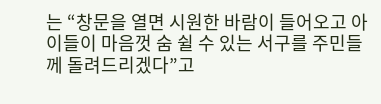는 “창문을 열면 시원한 바람이 들어오고 아이들이 마음껏 숨 쉴 수 있는 서구를 주민들께 돌려드리겠다”고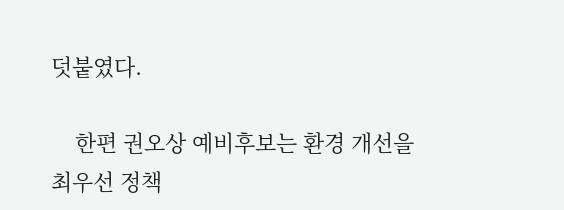덧붙였다.

    한편 권오상 예비후보는 환경 개선을 최우선 정책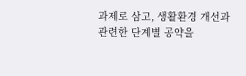과제로 삼고, 생활환경 개선과 관련한 단계별 공약을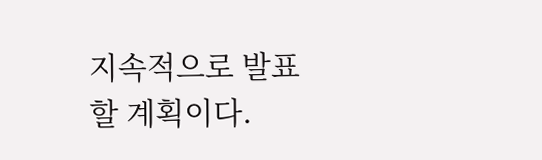지속적으로 발표할 계획이다.